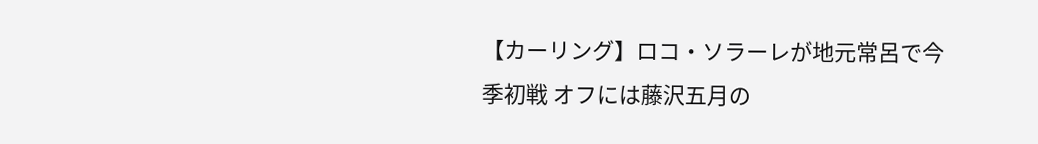【カーリング】ロコ・ソラーレが地元常呂で今季初戦 オフには藤沢五月の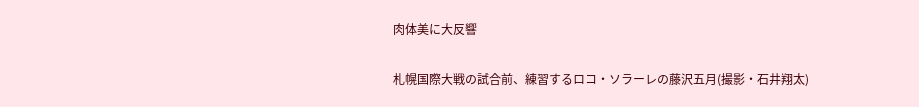肉体美に大反響

札幌国際大戦の試合前、練習するロコ・ソラーレの藤沢五月(撮影・石井翔太)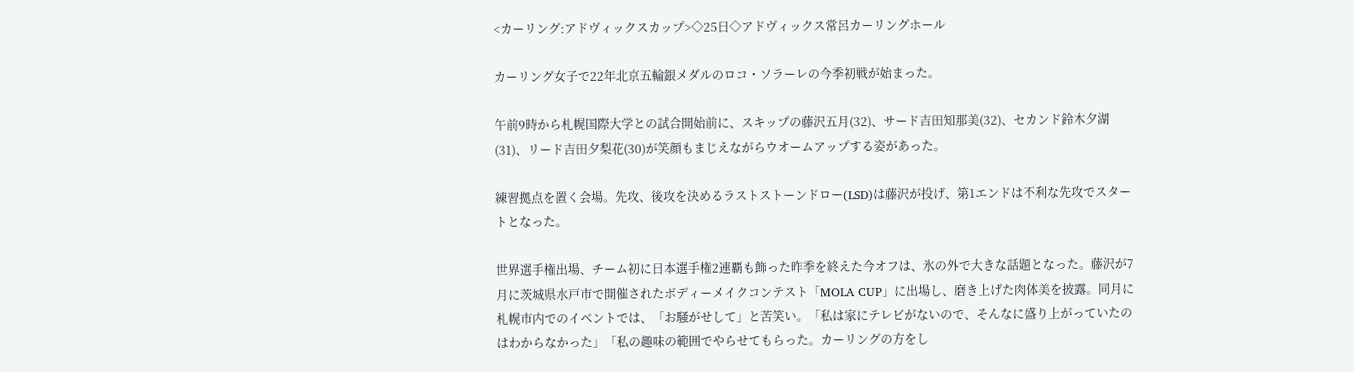<カーリング:アドヴィックスカップ>◇25日◇アドヴィックス常呂カーリングホール

カーリング女子で22年北京五輪銀メダルのロコ・ソラーレの今季初戦が始まった。

午前9時から札幌国際大学との試合開始前に、スキップの藤沢五月(32)、サード吉田知那美(32)、セカンド鈴木夕湖(31)、リード吉田夕梨花(30)が笑顔もまじえながらウオームアップする姿があった。

練習拠点を置く会場。先攻、後攻を決めるラストストーンドロー(LSD)は藤沢が投げ、第1エンドは不利な先攻でスタートとなった。

世界選手権出場、チーム初に日本選手権2連覇も飾った昨季を終えた今オフは、氷の外で大きな話題となった。藤沢が7月に茨城県水戸市で開催されたボディーメイクコンテスト「MOLA CUP」に出場し、磨き上げた肉体美を披露。同月に札幌市内でのイベントでは、「お騒がせして」と苦笑い。「私は家にテレビがないので、そんなに盛り上がっていたのはわからなかった」「私の趣味の範囲でやらせてもらった。カーリングの方をし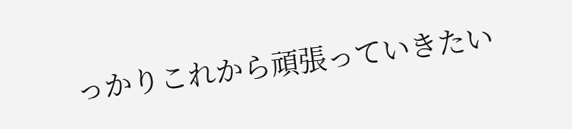っかりこれから頑張っていきたい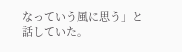なっていう風に思う」と話していた。